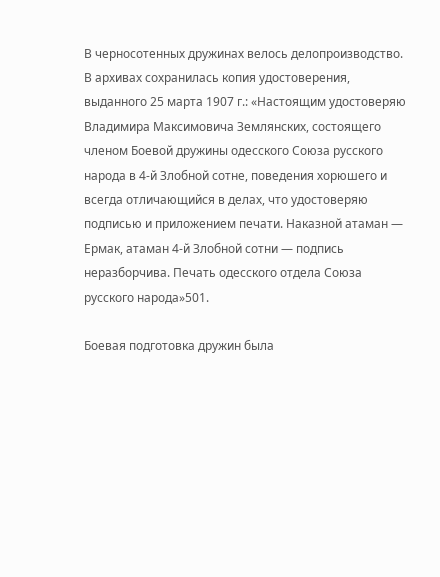В черносотенных дружинах велось делопроизводство. В архивах сохранилась копия удостоверения, выданного 25 марта 1907 г.: «Настоящим удостоверяю Владимира Максимовича Землянских, состоящего членом Боевой дружины одесского Союза русского народа в 4-й Злобной сотне, поведения хорюшего и всегда отличающийся в делах, что удостоверяю подписью и приложением печати. Наказной атаман — Ермак, атаман 4-й Злобной сотни — подпись неразборчива. Печать одесского отдела Союза русского народа»501.

Боевая подготовка дружин была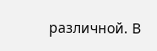различной. В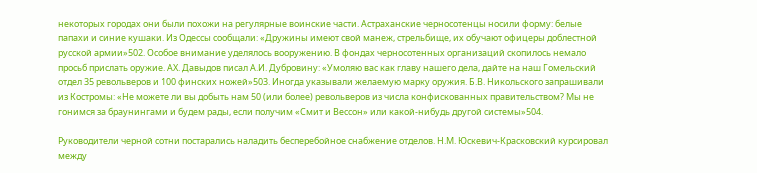некоторых городах они были похожи на регулярные воинские части. Астраханские черносотенцы носили форму: белые папахи и синие кушаки. Из Одессы сообщали: «Дружины имеют свой манеж, стрельбище, их обучают офицеры доблестной русской армии»502. Особое внимание уделялось вооружению. В фондах черносотенных организаций скопилось немало просьб прислать оружие. АХ. Давыдов писал А.И. Дубровину: «Умоляю вас как главу нашего дела, дайте на наш Гомельский отдел 35 револьверов и 100 финских ножей»503. Иногда указывали желаемую марку оружия. Б.В. Никольского запрашивали из Костромы: «Не можете ли вы добыть нам 50 (или более) револьверов из числа конфискованных правительством? Мы не гонимся за браунингами и будем рады, если получим «Смит и Вессон» или какой-нибудь другой системы»504.

Руководители черной сотни постарались наладить бесперебойное снабжение отделов. Н.М. Юскевич-Красковский курсировал между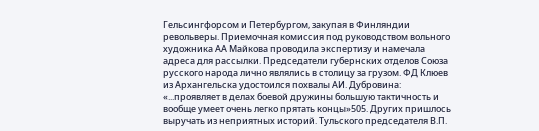Гельсингфорсом и Петербургом, закупая в Финляндии револьверы. Приемочная комиссия под руководством вольного художника АА Майкова проводила экспертизу и намечала адреса для рассылки. Председатели губернских отделов Союза русского народа лично являлись в столицу за грузом. ФД Клюев из Архангельска удостоился похвалы АИ. Дубровина: «...проявляет в делах боевой дружины большую тактичность и вообще умеет очень легко прятать концы»505. Других пришлось выручать из неприятных историй. Тульского председателя В.П.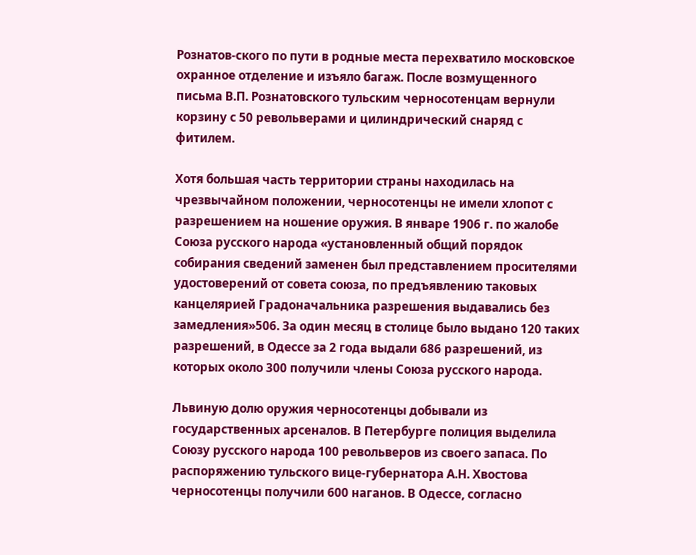Рознатов-ского по пути в родные места перехватило московское охранное отделение и изъяло багаж. После возмущенного письма В.П. Рознатовского тульским черносотенцам вернули корзину с 50 револьверами и цилиндрический снаряд с фитилем.

Хотя большая часть территории страны находилась на чрезвычайном положении, черносотенцы не имели хлопот с разрешением на ношение оружия. В январе 1906 г. по жалобе Союза русского народа «установленный общий порядок собирания сведений заменен был представлением просителями удостоверений от совета союза, по предъявлению таковых канцелярией Градоначальника разрешения выдавались без замедления»506. За один месяц в столице было выдано 120 таких разрешений, в Одессе за 2 года выдали 686 разрешений, из которых около 300 получили члены Союза русского народа.

Львиную долю оружия черносотенцы добывали из государственных арсеналов. В Петербурге полиция выделила Союзу русского народа 100 револьверов из своего запаса. По распоряжению тульского вице-губернатора А.Н. Хвостова черносотенцы получили 600 наганов. В Одессе, согласно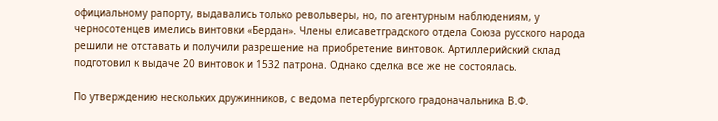официальному рапорту, выдавались только револьверы, но, по агентурным наблюдениям, у черносотенцев имелись винтовки «Бердан». Члены елисаветградского отдела Союза русского народа решили не отставать и получили разрешение на приобретение винтовок. Артиллерийский склад подготовил к выдаче 20 винтовок и 1532 патрона. Однако сделка все же не состоялась.

По утверждению нескольких дружинников, с ведома петербургского градоначальника В.Ф.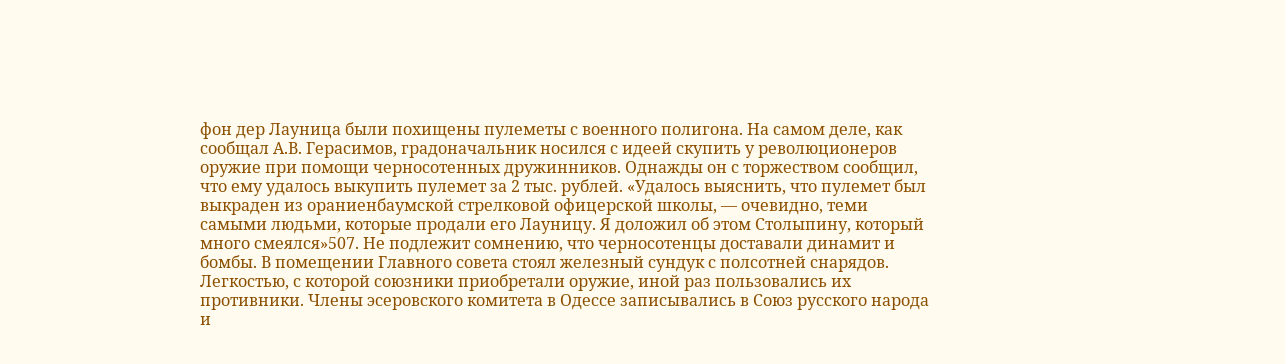фон дер Лауница были похищены пулеметы с военного полигона. На самом деле, как сообщал А.В. Герасимов, градоначальник носился с идеей скупить у революционеров оружие при помощи черносотенных дружинников. Однажды он с торжеством сообщил, что ему удалось выкупить пулемет за 2 тыс. рублей. «Удалось выяснить, что пулемет был выкраден из ораниенбаумской стрелковой офицерской школы, — очевидно, теми самыми людьми, которые продали его Лауницу. Я доложил об этом Столыпину, который много смеялся»507. Не подлежит сомнению, что черносотенцы доставали динамит и бомбы. В помещении Главного совета стоял железный сундук с полсотней снарядов. Легкостью, с которой союзники приобретали оружие, иной раз пользовались их противники. Члены эсеровского комитета в Одессе записывались в Союз русского народа и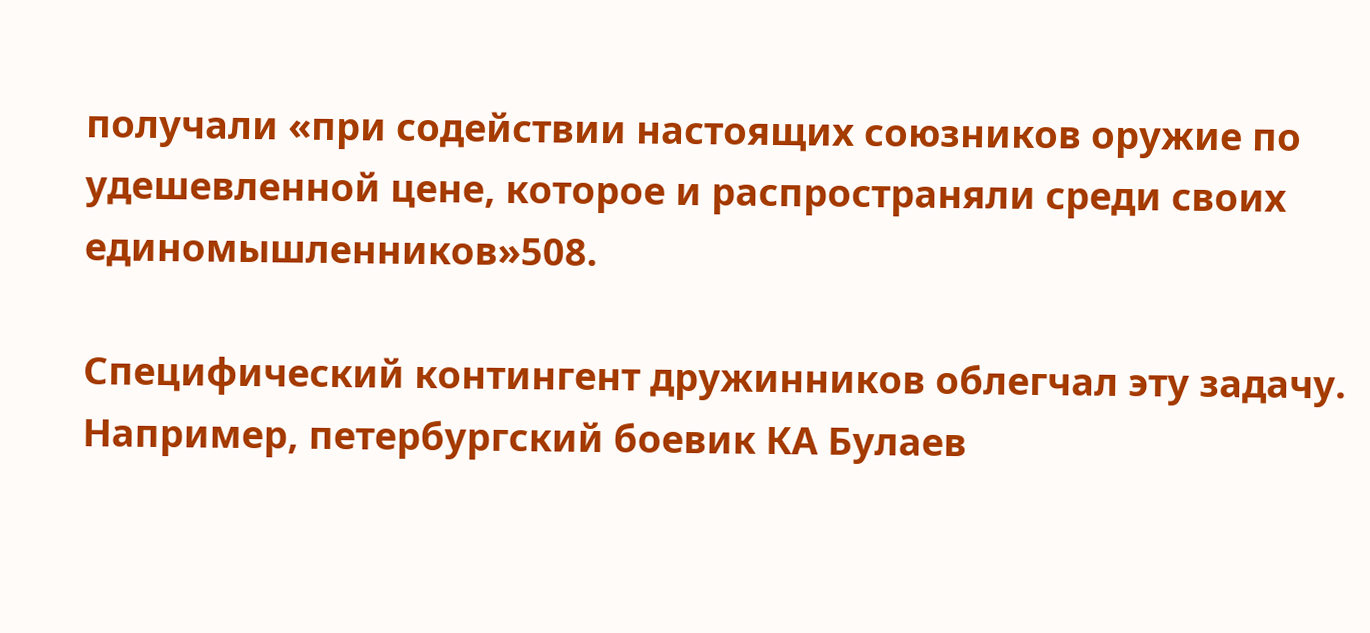получали «при содействии настоящих союзников оружие по удешевленной цене, которое и распространяли среди своих единомышленников»508.

Специфический контингент дружинников облегчал эту задачу. Например, петербургский боевик КА Булаев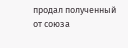продал полученный от союза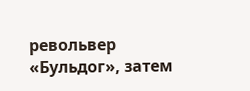револьвер «Бульдог», затем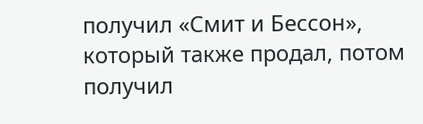получил «Смит и Бессон», который также продал, потом получил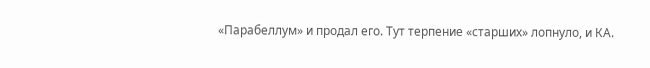«Парабеллум» и продал его. Тут терпение «старших» лопнуло, и КА.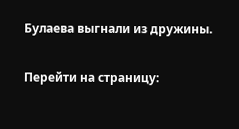Булаева выгнали из дружины.

Перейти на страницу: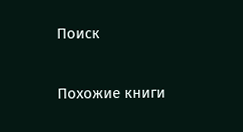Поиск

Похожие книги